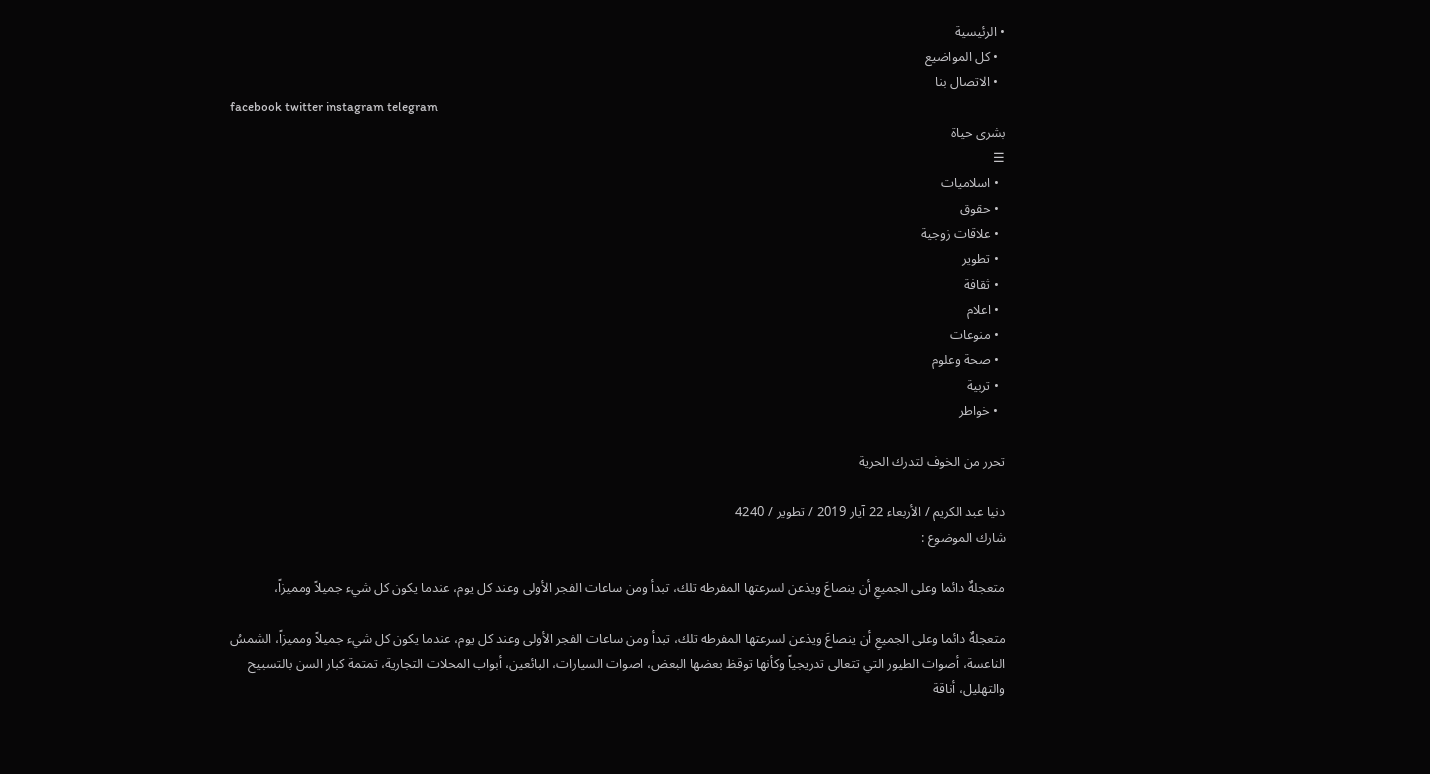• الرئيسية
  • كل المواضيع
  • الاتصال بنا
facebook twitter instagram telegram
بشرى حياة
☰
  • اسلاميات
  • حقوق
  • علاقات زوجية
  • تطوير
  • ثقافة
  • اعلام
  • منوعات
  • صحة وعلوم
  • تربية
  • خواطر

تحرر من الخوف لتدرك الحرية

دنيا عبد الكريم / الأربعاء 22 آيار 2019 / تطوير / 4240
شارك الموضوع :

متعجلهٌ دائما وعلى الجميعِ أن ينصاعَ ويذعن لسرعتها المفرطه تلك، تبدأ ومن ساعات الفجر الأولى وعند كل يوم، عندما يكون كل شيء جميلاً ومميزاً،

متعجلهٌ دائما وعلى الجميعِ أن ينصاعَ ويذعن لسرعتها المفرطه تلك، تبدأ ومن ساعات الفجر الأولى وعند كل يوم، عندما يكون كل شيء جميلاً ومميزاً، الشمسُ الناعسة، أصوات الطيور التي تتعالى تدريجياً وكأنها توقظ بعضها البعض، اصوات السيارات، البائعين، أبواب المحلات التجارية، تمتمة كبار السن بالتسبيح والتهليل، أناقة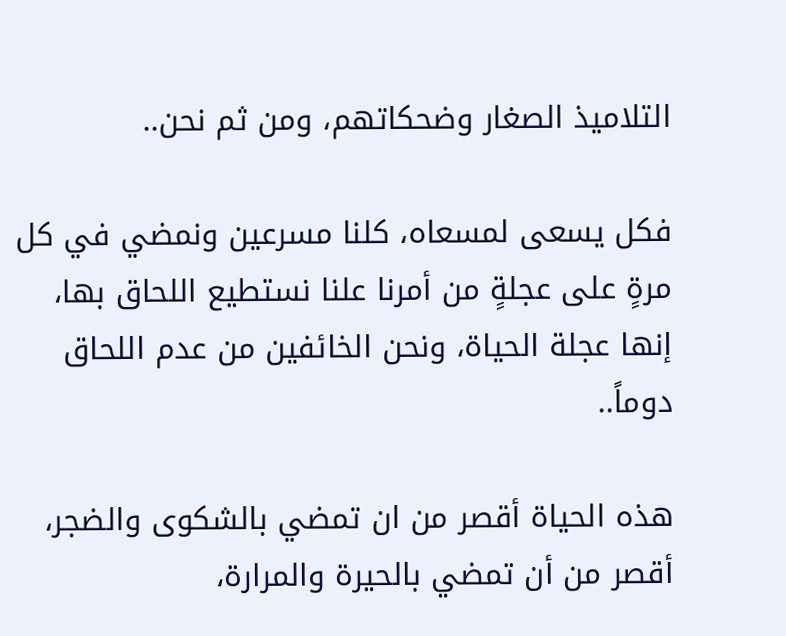التلاميذ الصغار وضحكاتهم، ومن ثم نحن..

فكل يسعى لمسعاه، كلنا مسرعين ونمضي في كل مرةٍ على عجلةٍ من أمرنا علنا نستطيع اللحاق بها، إنها عجلة الحياة، ونحن الخائفين من عدم اللحاق دوماً..

هذه الحياة أقصر من ان تمضي بالشكوى والضجر، أقصر من أن تمضي بالحيرة والمرارة،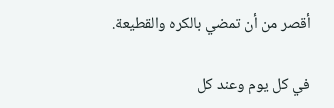أقصر من أن تمضي بالكره والقطيعة.

في كل يوم وعند كل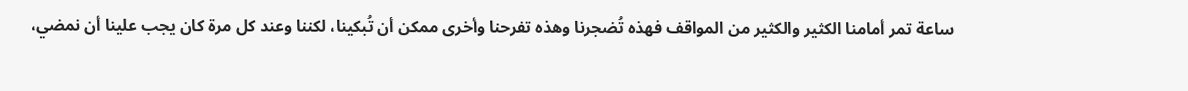ساعة تمر أمامنا الكثير والكثير من المواقف فهذه تُضجرنا وهذه تفرحنا وأخرى ممكن أن تُبكينا، لكننا وعند كل مرة كان يجب علينا أن نمضي،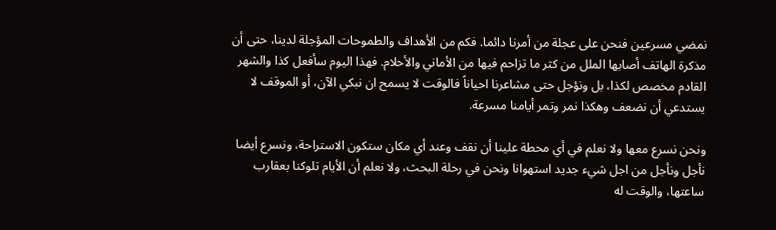نمضي مسرعين فنحن على عجلة من أمرنا دائما. فكم من الأهداف والطموحات المؤجلة لدينا، حتى أن مذكرة الهاتف أصابها الملل من كثر ما تزاحم فيها من الأماني والأحلام. فهذا اليوم سأفعل كذا والشهر القادم مخصص لكذا، بل ونؤجل حتى مشاعرنا احياناً فالوقت لا يسمح ان نبكي الآن، أو الموقف لا يستدعي أن نضعف وهكذا نمر وتمر أيامنا مسرعة.

ونحن نسرع معها ولا نعلم في أي محطة علينا أن نقف وعند أي مكان ستكون الاستراحة، ونسرع أيضا نأجل ونأجل من اجل شيء جديد استهوانا ونحن في رحلة البحث، ولا نعلم أن الأيام تلوكنا بعقارب ساعتها، والوقت له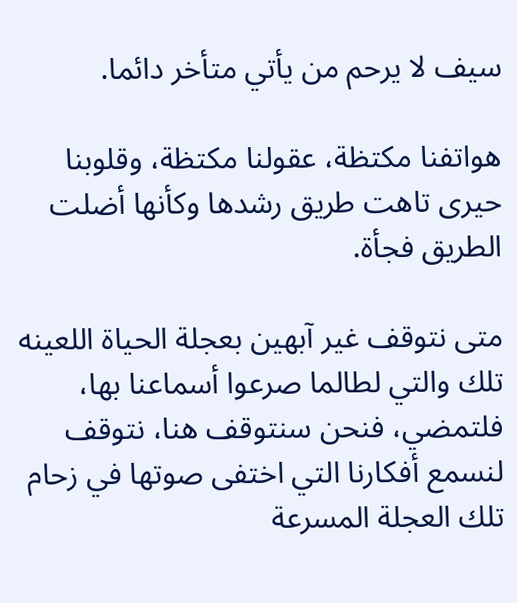سيف لا يرحم من يأتي متأخر دائما.

هواتفنا مكتظة، عقولنا مكتظة، وقلوبنا حيرى تاهت طريق رشدها وكأنها أضلت الطريق فجأة.

متى نتوقف غير آبهين بعجلة الحياة اللعينه تلك والتي لطالما صرعوا أسماعنا بها، فلتمضي، فنحن سنتوقف هنا، نتوقف لنسمع أفكارنا التي اختفى صوتها في زحام تلك العجلة المسرعة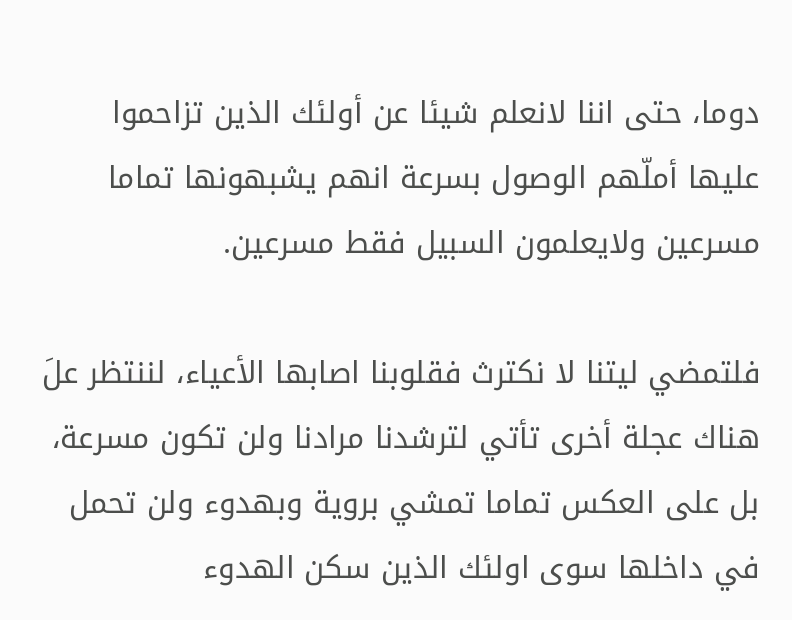دوما، حتى اننا لانعلم شيئا عن أولئك الذين تزاحموا عليها أملّهم الوصول بسرعة انهم يشبهونها تماما مسرعين ولايعلمون السبيل فقط مسرعين.

فلتمضي ليتنا لا نكترث فقلوبنا اصابها الأعياء، لننتظر علَ هناك عجلة أخرى تأتي لترشدنا مرادنا ولن تكون مسرعة، بل على العكس تماما تمشي بروية وبهدوء ولن تحمل في داخلها سوى اولئك الذين سكن الهدوء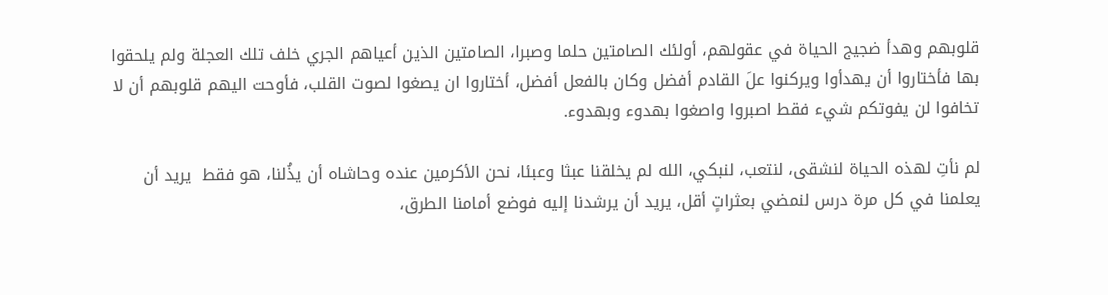قلوبهم وهدأ ضجيج الحياة في عقولهم، أولئك الصامتين حلما وصبرا، الصامتين الذين أعياهم الجري خلف تلك العجلة ولم يلحقوا بها فأختاروا أن يهدأوا ويركنوا علَ القادم أفضل وكان بالفعل أفضل، أختاروا ان يصغوا لصوت القلب، فأوحت اليهم قلوبهم أن لا تخافوا لن يفوتكم شيء فقط اصبروا واصغوا بهدوء وبهدوء.

لم نأتِ لهذه الحياة لنشقى، لنتعب، لنبكي، الله لم يخلقنا عبثا وعبئا، نحن الأكرمين عنده وحاشاه أن يذُلنا، هو فقط  يريد أن يعلمنا في كل مرة درس لنمضي بعثراتٍ أقل، يريد أن يرشدنا إليه فوضع أمامنا الطرق،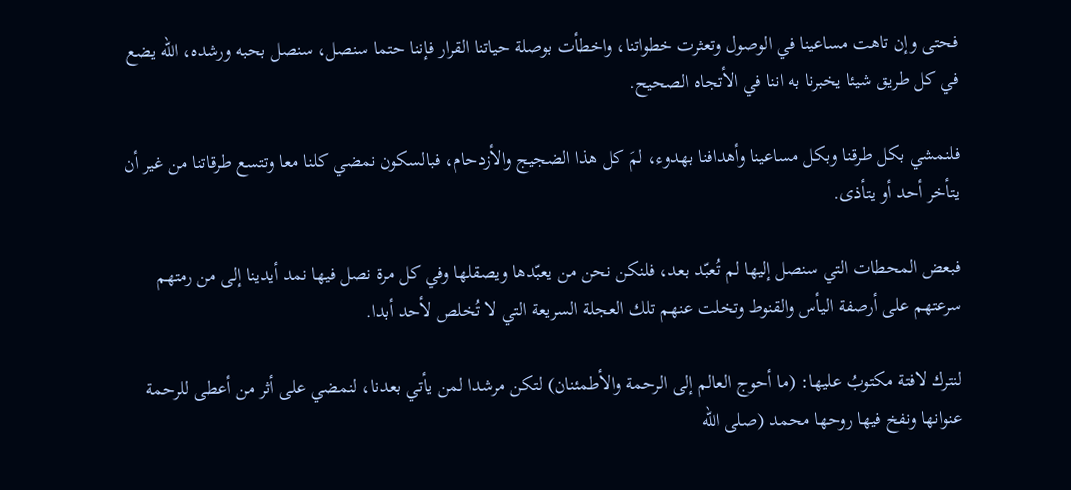فحتى وإن تاهت مساعينا في الوصول وتعثرت خطواتنا، واخطأت بوصلة حياتنا القرار فإننا حتما سنصل، سنصل بحبه ورشده، الله يضع في كل طريق شيئا يخبرنا به اننا في الأتجاه الصحيح.

فلنمشي بكل طرقنا وبكل مساعينا وأهدافنا بهدوء، لمَ كل هذا الضجيج والأزدحام، فبالسكون نمضي كلنا معا وتتسع طرقاتنا من غير أن يتأخر أحد أو يتأذى.

فبعض المحطات التي سنصل إليها لم تُعبّد بعد، فلنكن نحن من يعبّدها ويصقلها وفي كل مرة نصل فيها نمد أيدينا إلى من رمتهم سرعتهم على أرصفة اليأس والقنوط وتخلت عنهم تلك العجلة السريعة التي لا تُخلص لأحد أبدا.

لنترك لافتة مكتوبُ عليها: (ما أحوج العالم إلى الرحمة والأطمئنان) لتكن مرشدا لمن يأتي بعدنا، لنمضي على أثر من أعطى للرحمة عنوانها ونفخ فيها روحها محمد (صلى الله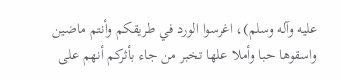عليه وآله وسلم)، اغرسوا الورد في طريقكم وأنتم ماضين واسقوها حبا وأملا علها تخبر من جاء بأثركم أنهم على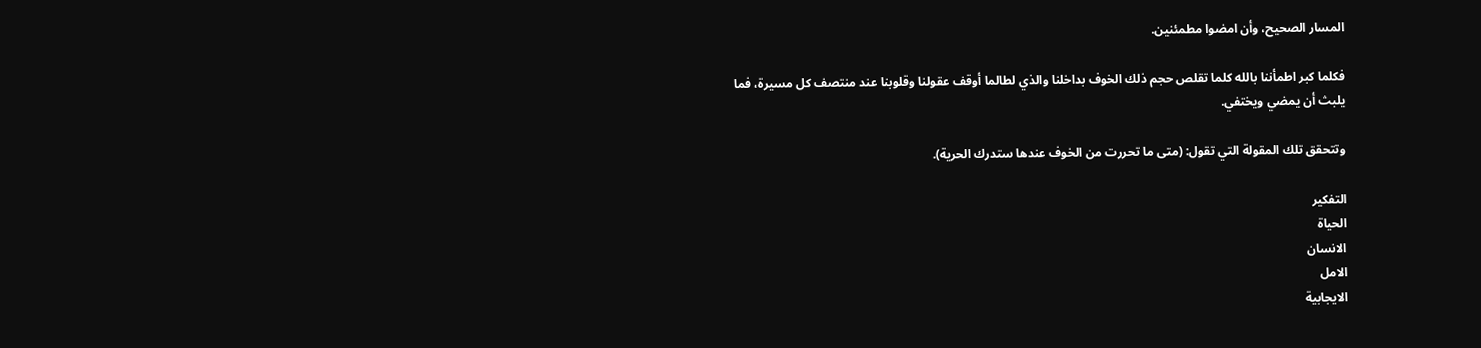المسار الصحيح، وأن امضوا مطمئنين.

فكلما كبر اطمأننا بالله كلما تقلص حجم ذلك الخوف بداخلنا والذي لطالما أوقف عقولنا وقلوبنا عند منتصف كل مسيرة، فما يلبث أن يمضي ويختفي.

وتتحقق تلك المقولة التي تقول: (متى ما تحررت من الخوف عندها ستدرك الحرية).

التفكير
الحياة
الانسان
الامل
الايجابية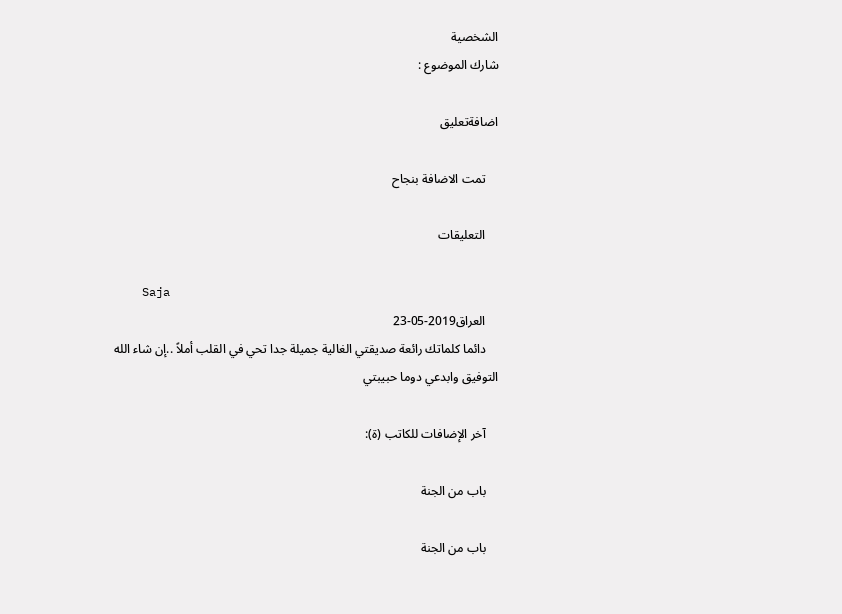الشخصية
شارك الموضوع :

اضافةتعليق

    تمت الاضافة بنجاح

    التعليقات

    Saja
    العراق2019-05-23
    دائما كلماتك رائعة صديقتي الغالية جميلة جدا تحي في القلب أملاً ..إن شاء الله التوفيق وابدعي دوما حبيبتي

    آخر الإضافات للكاتب (ة):

    باب من الجنة

    باب من الجنة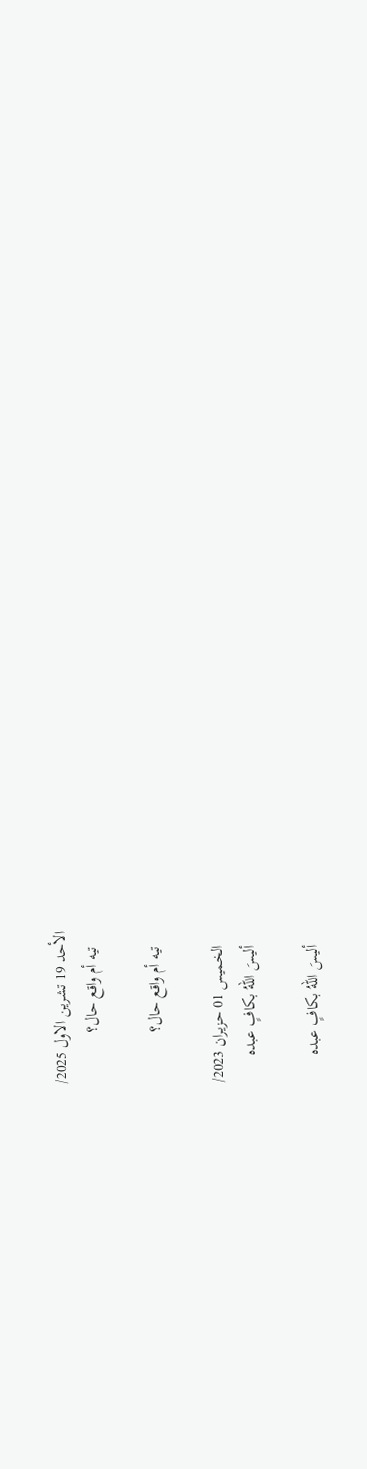الأحد 19 تشرين الاول 2025/
    تيه أم واقع حال؟

    تيه أم واقع حال؟

    الخميس 01 حزيران 2023/
    أليسَ اللهُ بكافٍ عبده

    أليسَ اللهُ بكافٍ عبده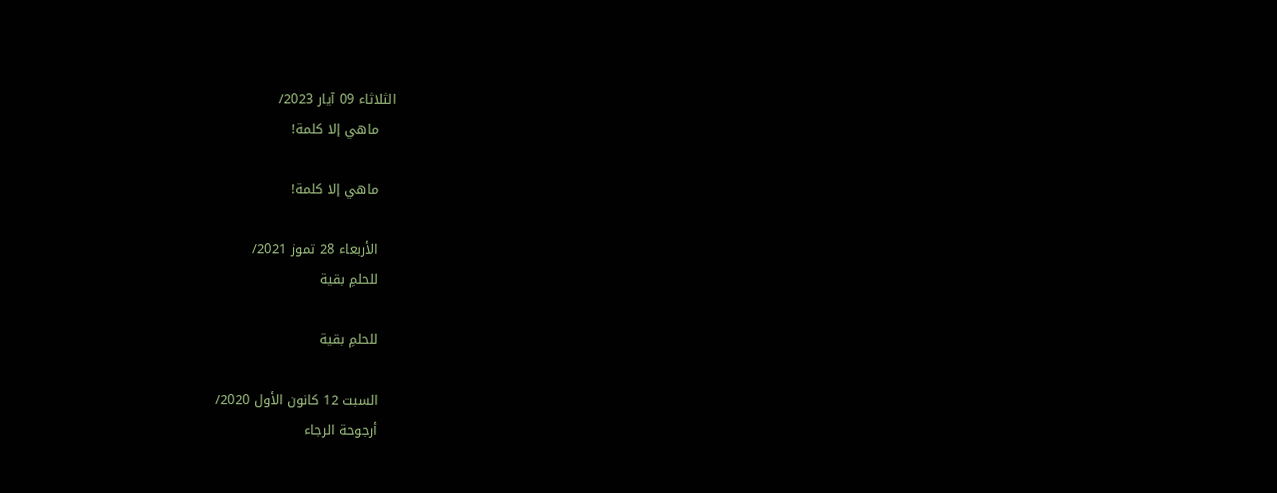الثلاثاء 09 آيار 2023/
    ماهي إلا كلمة!

    ماهي إلا كلمة!

    الأربعاء 28 تموز 2021/
    للحلمِ بقية

    للحلمِ بقية

    السبت 12 كانون الأول 2020/
    أرجوحة الرجاء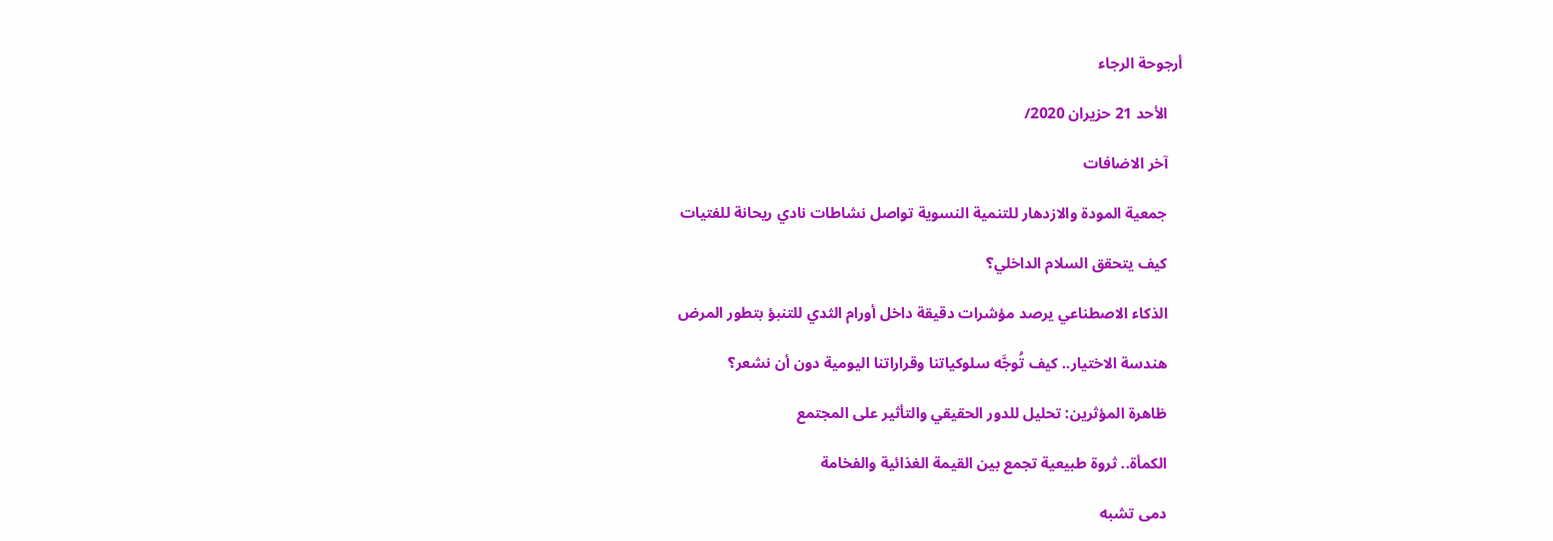أرجوحة الرجاء

    الأحد 21 حزيران 2020/

    آخر الاضافات

    جمعية المودة والازدهار للتنمية النسوية تواصل نشاطات نادي ريحانة للفتيات

    كيف يتحقق السلام الداخلي؟

    الذكاء الاصطناعي يرصد مؤشرات دقيقة داخل أورام الثدي للتنبؤ بتطور المرض

    هندسة الاختيار.. كيف تُوجَّه سلوكياتنا وقراراتنا اليومية دون أن نشعر؟

    ظاهرة المؤثرين: تحليل للدور الحقيقي والتأثير على المجتمع

    الكمأة.. ثروة طبيعية تجمع بين القيمة الغذائية والفخامة

    دمى تشبه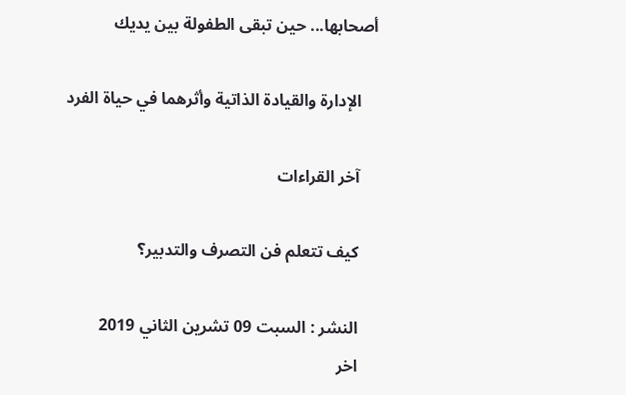أصحابها... حين تبقى الطفولة بين يديك

    الإدارة والقيادة الذاتية وأثرهما في حياة الفرد

    آخر القراءات

    كيف تتعلم فن التصرف والتدبير؟

    النشر : السبت 09 تشرين الثاني 2019
    اخر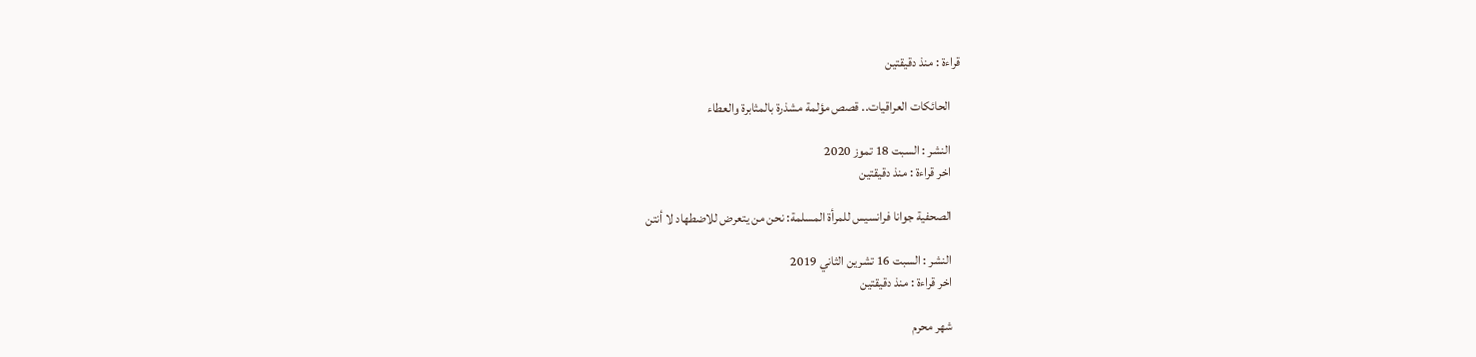قراءة : منذ دقيقتين

    الحائكات العراقيات.. قصص مؤلمة مشذرة بالمثابرة والعطاء

    النشر : السبت 18 تموز 2020
    اخر قراءة : منذ دقيقتين

    الصحفية جوانا فرانسيس للمرأة المسلمة: نحن من يتعرض للاضطهاد لا أنتن

    النشر : السبت 16 تشرين الثاني 2019
    اخر قراءة : منذ دقيقتين

    شهر محرم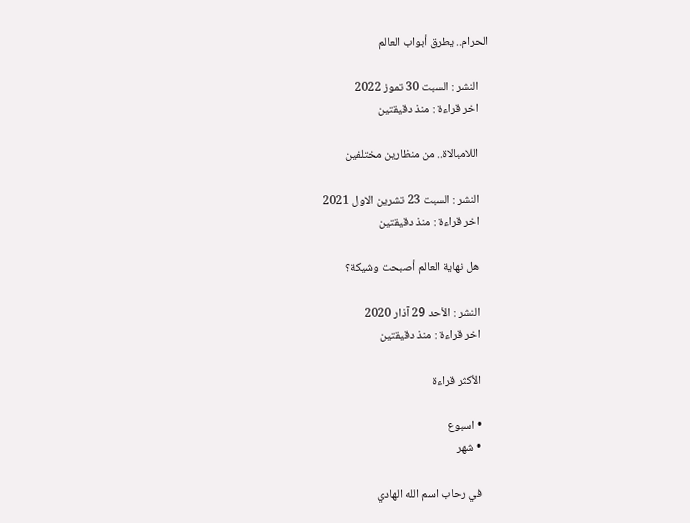الحرام.. يطرق أبواب العالم

    النشر : السبت 30 تموز 2022
    اخر قراءة : منذ دقيقتين

    اللامبالاة.. من منظارين مختلفين

    النشر : السبت 23 تشرين الاول 2021
    اخر قراءة : منذ دقيقتين

    هل نهاية العالم أصبحت وشيكة؟

    النشر : الأحد 29 آذار 2020
    اخر قراءة : منذ دقيقتين

    الأكثر قراءة

    • اسبوع
    • شهر

    في رحاب اسم الله الهادي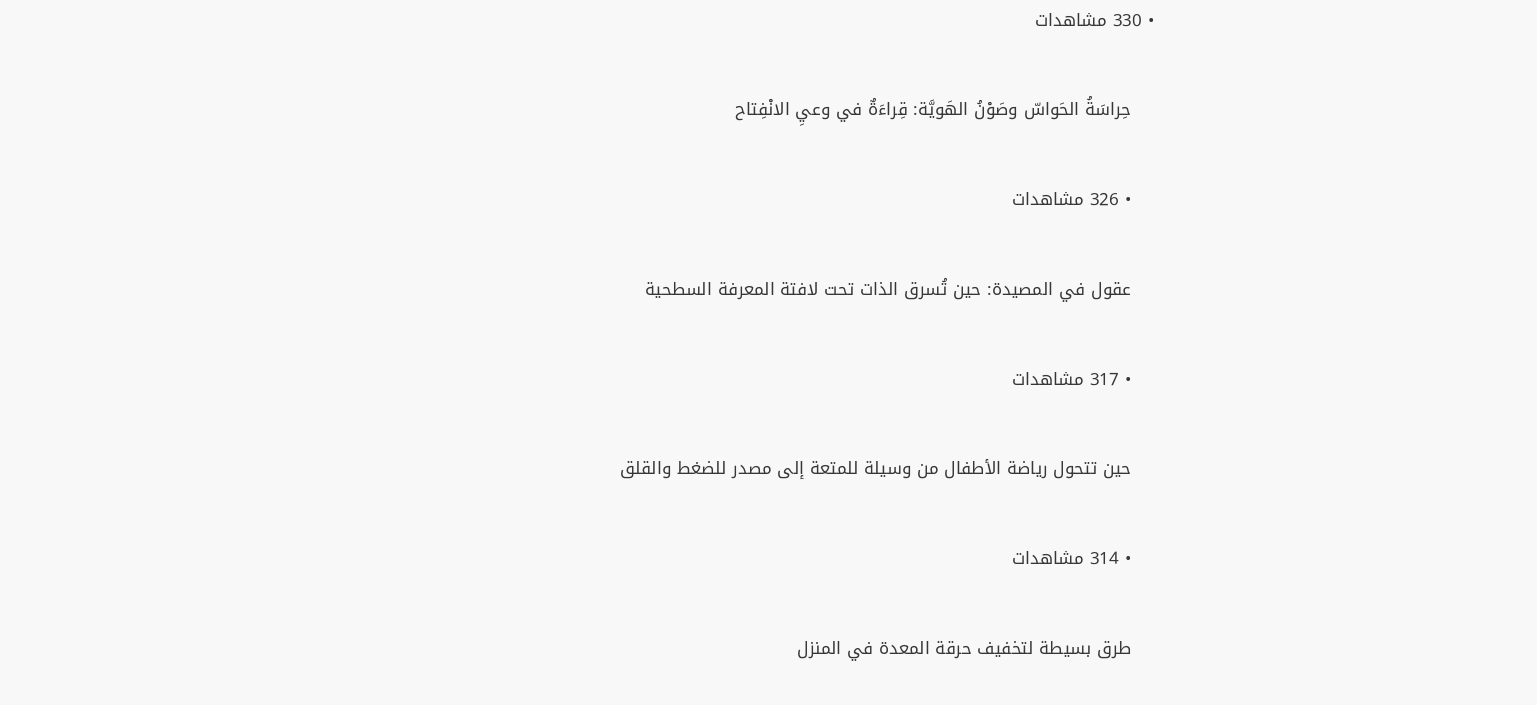• 330 مشاهدات

    حِراسَةُ الحَواسّ وصَوْنُ الهَويَّة: قِراءَةٌ في وعيِ الانْفِتاح

    • 326 مشاهدات

    عقول في المصيدة: حين تُسرق الذات تحت لافتة المعرفة السطحية

    • 317 مشاهدات

    حين تتحول رياضة الأطفال من وسيلة للمتعة إلى مصدر للضغط والقلق

    • 314 مشاهدات

    طرق بسيطة لتخفيف حرقة المعدة في المنزل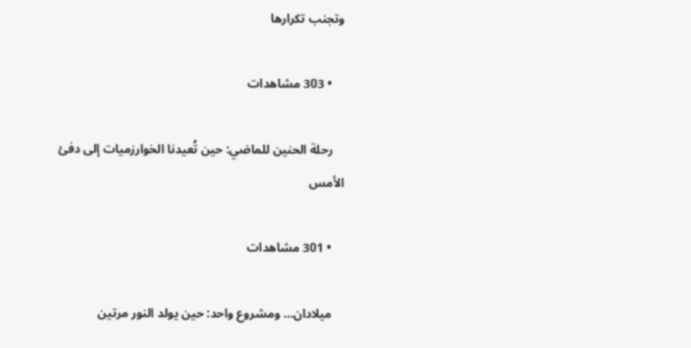وتجنب تكرارها

    • 303 مشاهدات

    رحلة الحنين للماضي: حين تُعيدنا الخوارزميات إلى دفئ الأمس

    • 301 مشاهدات

    ميلادان… ومشروع واحد: حين يولد النور مرتين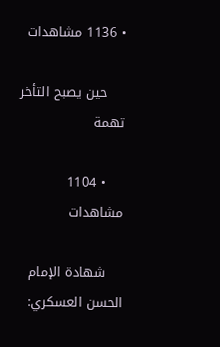• 1136 مشاهدات

    حين يصبح التأخر تهمة

    • 1104 مشاهدات

    شهادة الإمام الحسن العسكري: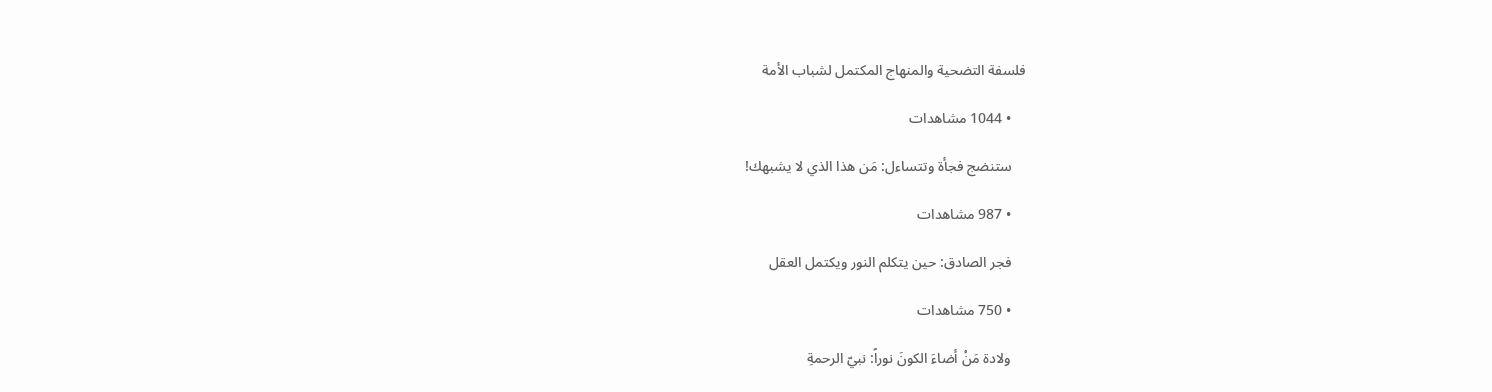فلسفة التضحية والمنهاج المكتمل لشباب الأمة

    • 1044 مشاهدات

    ستنضج فجأة وتتساءل: مَن هذا الذي لا يشبهك!

    • 987 مشاهدات

    فجر الصادق: حين يتكلم النور ويكتمل العقل

    • 750 مشاهدات

    ولادة مَنْ أضاءَ الكونَ نوراً: نبيّ الرحمةِ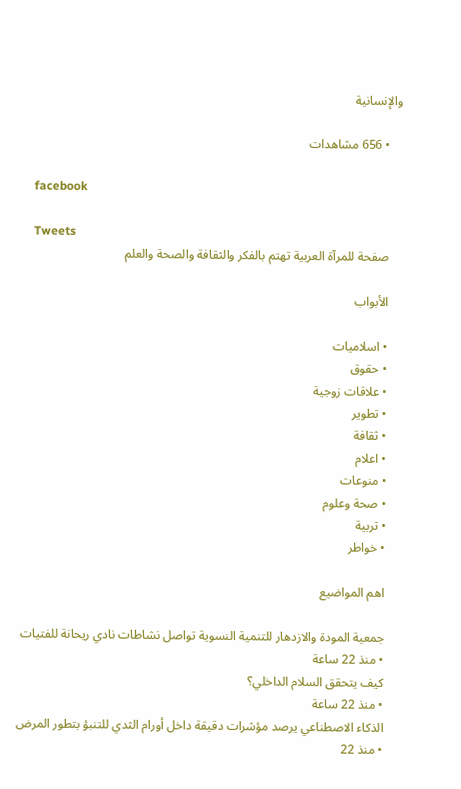والإنسانية

    • 656 مشاهدات

    facebook

    Tweets
    صفحة للمرآة العربية تهتم بالفكر والثقافة والصحة والعلم

    الأبواب

    • اسلاميات
    • حقوق
    • علاقات زوجية
    • تطوير
    • ثقافة
    • اعلام
    • منوعات
    • صحة وعلوم
    • تربية
    • خواطر

    اهم المواضيع

    جمعية المودة والازدهار للتنمية النسوية تواصل نشاطات نادي ريحانة للفتيات
    • منذ 22 ساعة
    كيف يتحقق السلام الداخلي؟
    • منذ 22 ساعة
    الذكاء الاصطناعي يرصد مؤشرات دقيقة داخل أورام الثدي للتنبؤ بتطور المرض
    • منذ 22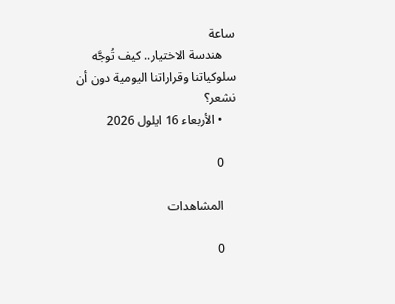ساعة
    هندسة الاختيار.. كيف تُوجَّه سلوكياتنا وقراراتنا اليومية دون أن نشعر؟
    • الأربعاء 16 ايلول 2026

    0

    المشاهدات

    0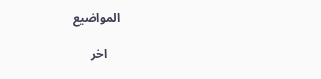المواضيع

    اخر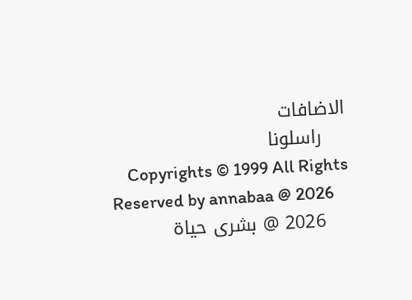الاضافات
    راسلونا
    Copyrights © 1999 All Rights Reserved by annabaa @ 2026
    2026 @ بشرى حياة